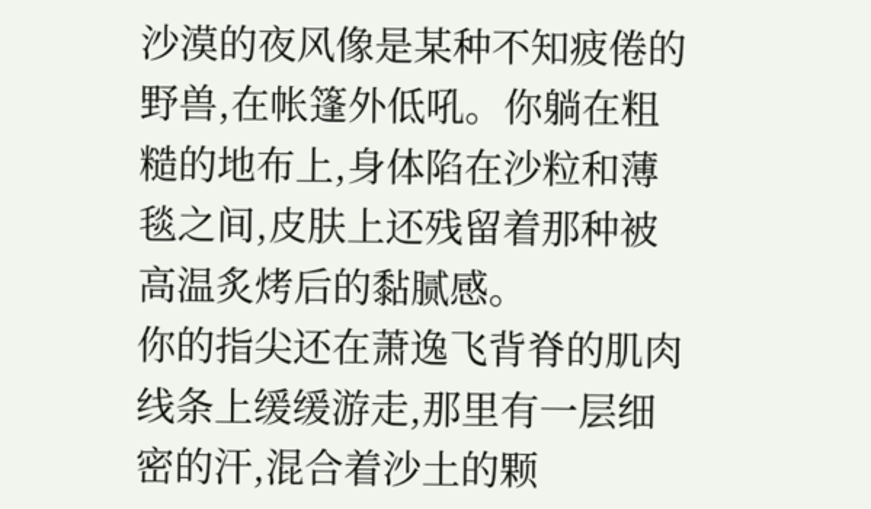沙漠的夜风像是某种不知疲倦的野兽,在帐篷外低吼。你躺在粗糙的地布上,身体陷在沙粒和薄毯之间,皮肤上还残留着那种被高温炙烤后的黏腻感。
你的指尖还在萧逸飞背脊的肌肉线条上缓缓游走,那里有一层细密的汗,混合着沙土的颗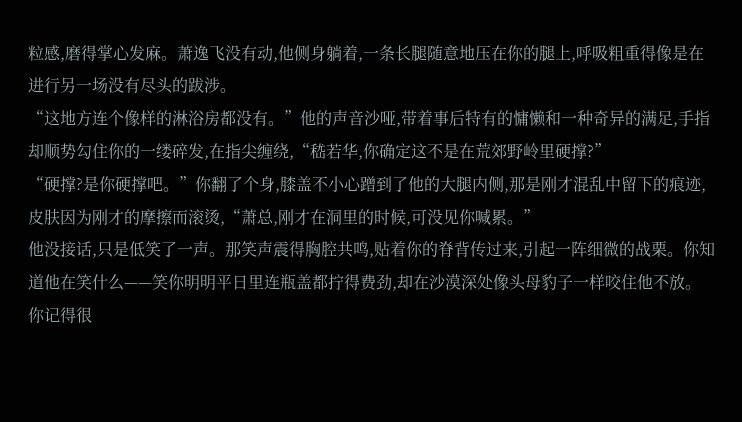粒感,磨得掌心发麻。萧逸飞没有动,他侧身躺着,一条长腿随意地压在你的腿上,呼吸粗重得像是在进行另一场没有尽头的跋涉。
“这地方连个像样的淋浴房都没有。”他的声音沙哑,带着事后特有的慵懒和一种奇异的满足,手指却顺势勾住你的一缕碎发,在指尖缠绕,“嵇若华,你确定这不是在荒郊野岭里硬撑?”
“硬撑?是你硬撑吧。”你翻了个身,膝盖不小心蹭到了他的大腿内侧,那是刚才混乱中留下的痕迹,皮肤因为刚才的摩擦而滚烫,“萧总,刚才在洞里的时候,可没见你喊累。”
他没接话,只是低笑了一声。那笑声震得胸腔共鸣,贴着你的脊背传过来,引起一阵细微的战栗。你知道他在笑什么——笑你明明平日里连瓶盖都拧得费劲,却在沙漠深处像头母豹子一样咬住他不放。
你记得很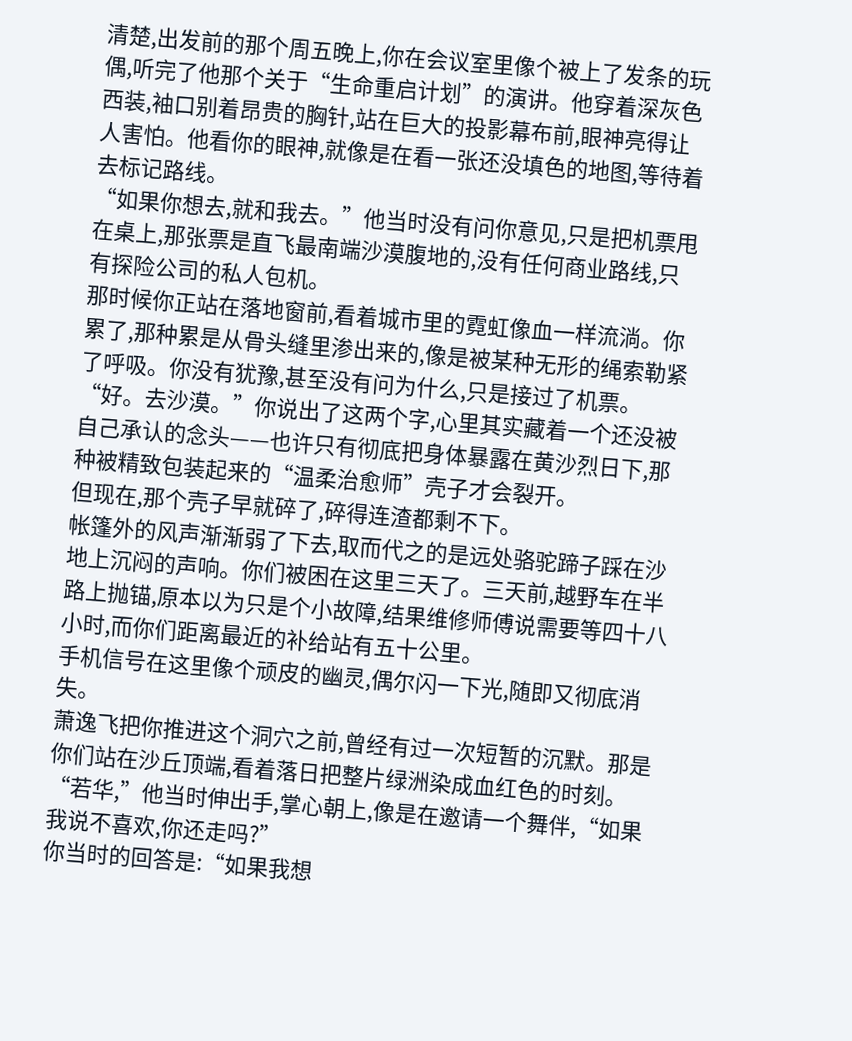清楚,出发前的那个周五晚上,你在会议室里像个被上了发条的玩偶,听完了他那个关于“生命重启计划”的演讲。他穿着深灰色西装,袖口别着昂贵的胸针,站在巨大的投影幕布前,眼神亮得让人害怕。他看你的眼神,就像是在看一张还没填色的地图,等待着去标记路线。
“如果你想去,就和我去。”他当时没有问你意见,只是把机票甩在桌上,那张票是直飞最南端沙漠腹地的,没有任何商业路线,只有探险公司的私人包机。
那时候你正站在落地窗前,看着城市里的霓虹像血一样流淌。你累了,那种累是从骨头缝里渗出来的,像是被某种无形的绳索勒紧了呼吸。你没有犹豫,甚至没有问为什么,只是接过了机票。
“好。去沙漠。”你说出了这两个字,心里其实藏着一个还没被自己承认的念头——也许只有彻底把身体暴露在黄沙烈日下,那种被精致包装起来的“温柔治愈师”壳子才会裂开。
但现在,那个壳子早就碎了,碎得连渣都剩不下。
帐篷外的风声渐渐弱了下去,取而代之的是远处骆驼蹄子踩在沙地上沉闷的声响。你们被困在这里三天了。三天前,越野车在半路上抛锚,原本以为只是个小故障,结果维修师傅说需要等四十八小时,而你们距离最近的补给站有五十公里。
手机信号在这里像个顽皮的幽灵,偶尔闪一下光,随即又彻底消失。
萧逸飞把你推进这个洞穴之前,曾经有过一次短暂的沉默。那是你们站在沙丘顶端,看着落日把整片绿洲染成血红色的时刻。
“若华,”他当时伸出手,掌心朝上,像是在邀请一个舞伴,“如果我说不喜欢,你还走吗?”
你当时的回答是:“如果我想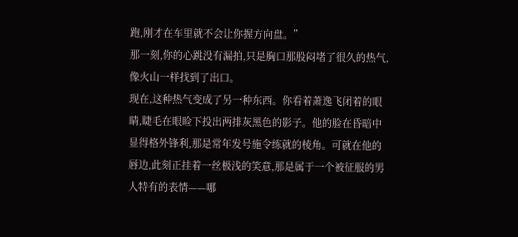跑,刚才在车里就不会让你握方向盘。”
那一刻,你的心跳没有漏拍,只是胸口那股闷堵了很久的热气,像火山一样找到了出口。
现在,这种热气变成了另一种东西。你看着萧逸飞闭着的眼睛,睫毛在眼睑下投出两排灰黑色的影子。他的脸在昏暗中显得格外锋利,那是常年发号施令练就的棱角。可就在他的唇边,此刻正挂着一丝极浅的笑意,那是属于一个被征服的男人特有的表情——哪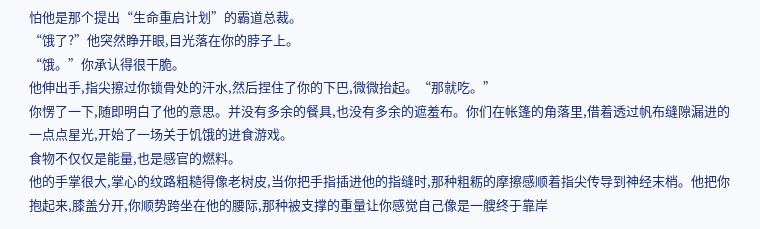怕他是那个提出“生命重启计划”的霸道总裁。
“饿了?”他突然睁开眼,目光落在你的脖子上。
“饿。”你承认得很干脆。
他伸出手,指尖擦过你锁骨处的汗水,然后捏住了你的下巴,微微抬起。“那就吃。”
你愣了一下,随即明白了他的意思。并没有多余的餐具,也没有多余的遮羞布。你们在帐篷的角落里,借着透过帆布缝隙漏进的一点点星光,开始了一场关于饥饿的进食游戏。
食物不仅仅是能量,也是感官的燃料。
他的手掌很大,掌心的纹路粗糙得像老树皮,当你把手指插进他的指缝时,那种粗粝的摩擦感顺着指尖传导到神经末梢。他把你抱起来,膝盖分开,你顺势跨坐在他的腰际,那种被支撑的重量让你感觉自己像是一艘终于靠岸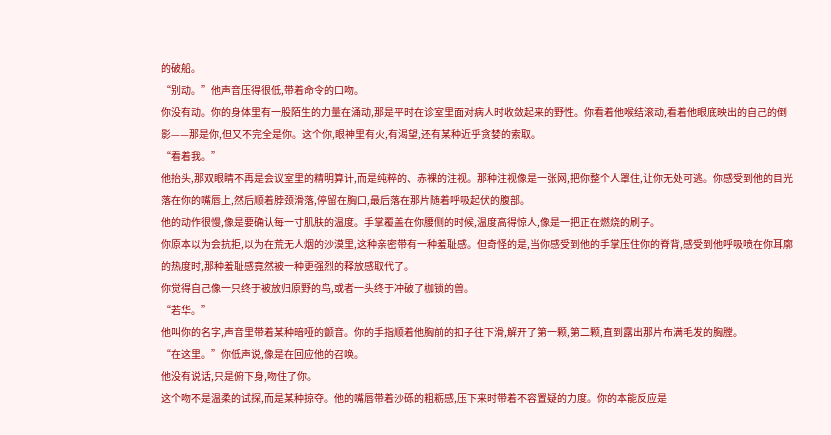的破船。
“别动。”他声音压得很低,带着命令的口吻。
你没有动。你的身体里有一股陌生的力量在涌动,那是平时在诊室里面对病人时收敛起来的野性。你看着他喉结滚动,看着他眼底映出的自己的倒影——那是你,但又不完全是你。这个你,眼神里有火,有渴望,还有某种近乎贪婪的索取。
“看着我。”
他抬头,那双眼睛不再是会议室里的精明算计,而是纯粹的、赤裸的注视。那种注视像是一张网,把你整个人罩住,让你无处可逃。你感受到他的目光落在你的嘴唇上,然后顺着脖颈滑落,停留在胸口,最后落在那片随着呼吸起伏的腹部。
他的动作很慢,像是要确认每一寸肌肤的温度。手掌覆盖在你腰侧的时候,温度高得惊人,像是一把正在燃烧的刷子。
你原本以为会抗拒,以为在荒无人烟的沙漠里,这种亲密带有一种羞耻感。但奇怪的是,当你感受到他的手掌压住你的脊背,感受到他呼吸喷在你耳廓的热度时,那种羞耻感竟然被一种更强烈的释放感取代了。
你觉得自己像一只终于被放归原野的鸟,或者一头终于冲破了枷锁的兽。
“若华。”
他叫你的名字,声音里带着某种暗哑的颤音。你的手指顺着他胸前的扣子往下滑,解开了第一颗,第二颗,直到露出那片布满毛发的胸膛。
“在这里。”你低声说,像是在回应他的召唤。
他没有说话,只是俯下身,吻住了你。
这个吻不是温柔的试探,而是某种掠夺。他的嘴唇带着沙砾的粗粝感,压下来时带着不容置疑的力度。你的本能反应是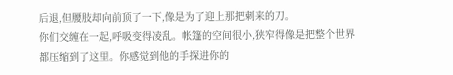后退,但腰肢却向前顶了一下,像是为了迎上那把刺来的刀。
你们交缠在一起,呼吸变得凌乱。帐篷的空间很小,狭窄得像是把整个世界都压缩到了这里。你感觉到他的手探进你的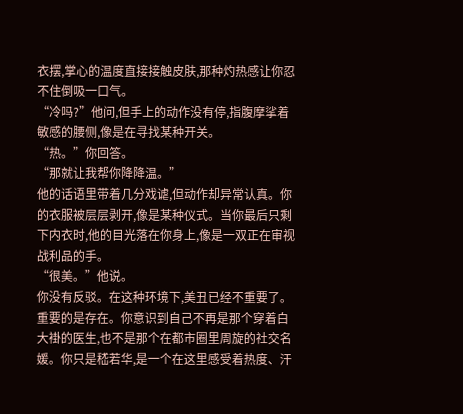衣摆,掌心的温度直接接触皮肤,那种灼热感让你忍不住倒吸一口气。
“冷吗?”他问,但手上的动作没有停,指腹摩挲着敏感的腰侧,像是在寻找某种开关。
“热。”你回答。
“那就让我帮你降降温。”
他的话语里带着几分戏谑,但动作却异常认真。你的衣服被层层剥开,像是某种仪式。当你最后只剩下内衣时,他的目光落在你身上,像是一双正在审视战利品的手。
“很美。”他说。
你没有反驳。在这种环境下,美丑已经不重要了。重要的是存在。你意识到自己不再是那个穿着白大褂的医生,也不是那个在都市圈里周旋的社交名媛。你只是嵇若华,是一个在这里感受着热度、汗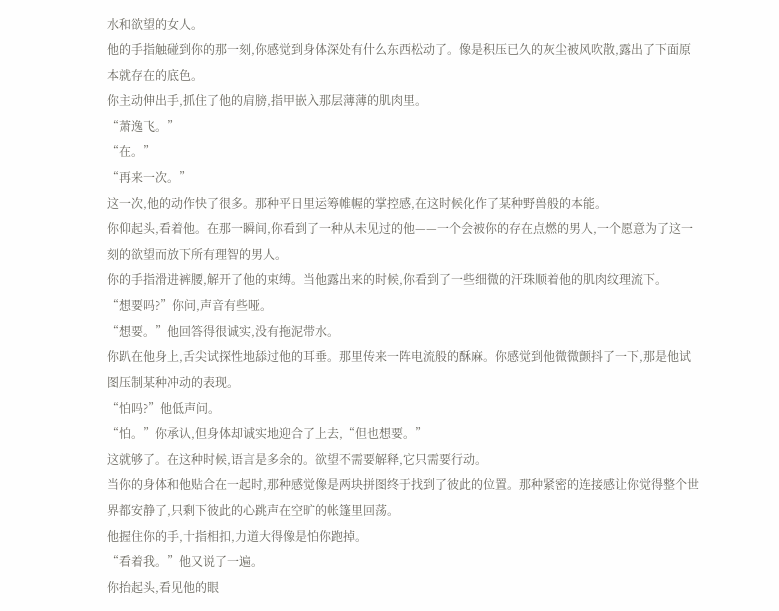水和欲望的女人。
他的手指触碰到你的那一刻,你感觉到身体深处有什么东西松动了。像是积压已久的灰尘被风吹散,露出了下面原本就存在的底色。
你主动伸出手,抓住了他的肩膀,指甲嵌入那层薄薄的肌肉里。
“萧逸飞。”
“在。”
“再来一次。”
这一次,他的动作快了很多。那种平日里运筹帷幄的掌控感,在这时候化作了某种野兽般的本能。
你仰起头,看着他。在那一瞬间,你看到了一种从未见过的他——一个会被你的存在点燃的男人,一个愿意为了这一刻的欲望而放下所有理智的男人。
你的手指滑进裤腰,解开了他的束缚。当他露出来的时候,你看到了一些细微的汗珠顺着他的肌肉纹理流下。
“想要吗?”你问,声音有些哑。
“想要。”他回答得很诚实,没有拖泥带水。
你趴在他身上,舌尖试探性地舔过他的耳垂。那里传来一阵电流般的酥麻。你感觉到他微微颤抖了一下,那是他试图压制某种冲动的表现。
“怕吗?”他低声问。
“怕。”你承认,但身体却诚实地迎合了上去,“但也想要。”
这就够了。在这种时候,语言是多余的。欲望不需要解释,它只需要行动。
当你的身体和他贴合在一起时,那种感觉像是两块拼图终于找到了彼此的位置。那种紧密的连接感让你觉得整个世界都安静了,只剩下彼此的心跳声在空旷的帐篷里回荡。
他握住你的手,十指相扣,力道大得像是怕你跑掉。
“看着我。”他又说了一遍。
你抬起头,看见他的眼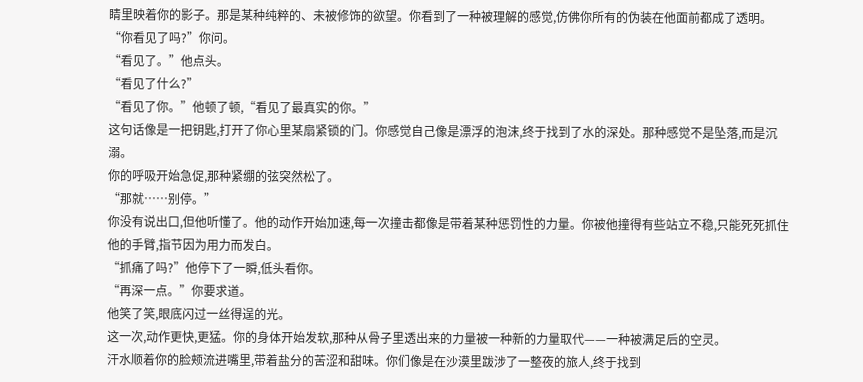睛里映着你的影子。那是某种纯粹的、未被修饰的欲望。你看到了一种被理解的感觉,仿佛你所有的伪装在他面前都成了透明。
“你看见了吗?”你问。
“看见了。”他点头。
“看见了什么?”
“看见了你。”他顿了顿,“看见了最真实的你。”
这句话像是一把钥匙,打开了你心里某扇紧锁的门。你感觉自己像是漂浮的泡沫,终于找到了水的深处。那种感觉不是坠落,而是沉溺。
你的呼吸开始急促,那种紧绷的弦突然松了。
“那就……别停。”
你没有说出口,但他听懂了。他的动作开始加速,每一次撞击都像是带着某种惩罚性的力量。你被他撞得有些站立不稳,只能死死抓住他的手臂,指节因为用力而发白。
“抓痛了吗?”他停下了一瞬,低头看你。
“再深一点。”你要求道。
他笑了笑,眼底闪过一丝得逞的光。
这一次,动作更快,更猛。你的身体开始发软,那种从骨子里透出来的力量被一种新的力量取代——一种被满足后的空灵。
汗水顺着你的脸颊流进嘴里,带着盐分的苦涩和甜味。你们像是在沙漠里跋涉了一整夜的旅人,终于找到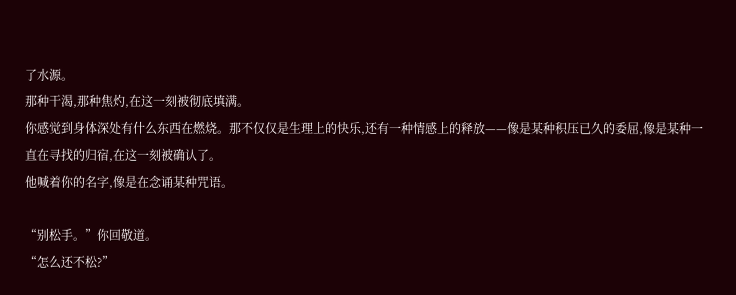了水源。
那种干渴,那种焦灼,在这一刻被彻底填满。
你感觉到身体深处有什么东西在燃烧。那不仅仅是生理上的快乐,还有一种情感上的释放——像是某种积压已久的委屈,像是某种一直在寻找的归宿,在这一刻被确认了。
他喊着你的名字,像是在念诵某种咒语。

“别松手。”你回敬道。
“怎么还不松?”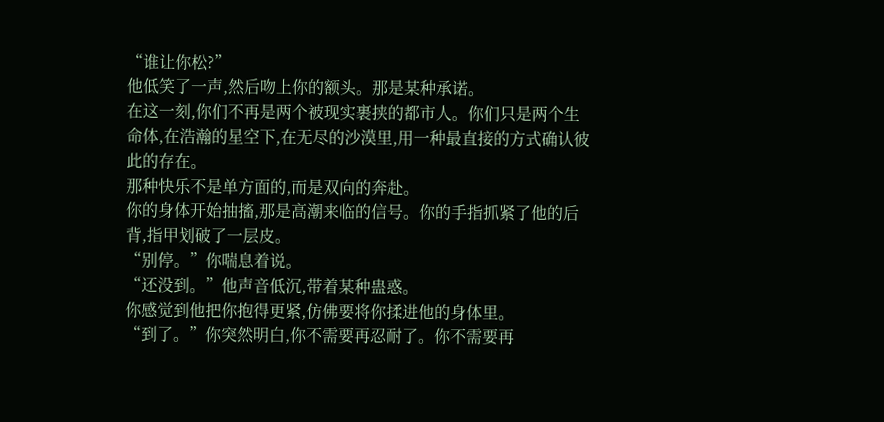“谁让你松?”
他低笑了一声,然后吻上你的额头。那是某种承诺。
在这一刻,你们不再是两个被现实裹挟的都市人。你们只是两个生命体,在浩瀚的星空下,在无尽的沙漠里,用一种最直接的方式确认彼此的存在。
那种快乐不是单方面的,而是双向的奔赴。
你的身体开始抽搐,那是高潮来临的信号。你的手指抓紧了他的后背,指甲划破了一层皮。
“别停。”你喘息着说。
“还没到。”他声音低沉,带着某种蛊惑。
你感觉到他把你抱得更紧,仿佛要将你揉进他的身体里。
“到了。”你突然明白,你不需要再忍耐了。你不需要再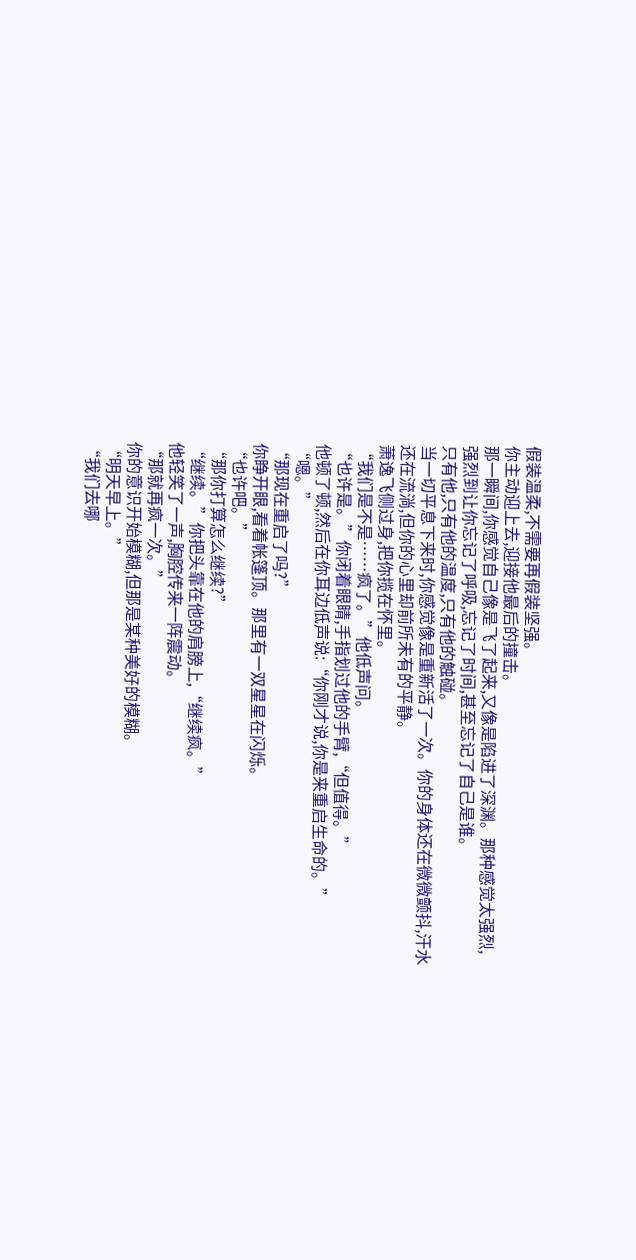假装温柔,不需要再假装坚强。
你主动迎上去,迎接他最后的撞击。
那一瞬间,你感觉自己像是飞了起来,又像是陷进了深渊。那种感觉太强烈,强烈到让你忘记了呼吸,忘记了时间,甚至忘记了自己是谁。
只有他,只有他的温度,只有他的触碰。
当一切平息下来时,你感觉像是重新活了一次。你的身体还在微微颤抖,汗水还在流淌,但你的心里却前所未有的平静。
萧逸飞侧过身,把你揽在怀里。
“我们是不是……疯了。”他低声问。
“也许是。”你闭着眼睛,手指划过他的手臂,“但值得。”
他顿了顿,然后在你耳边低声说:“你刚才说,你是来重启生命的。”
“嗯。”
“那现在重启了吗?”
你睁开眼,看着帐篷顶。那里有一双星星在闪烁。
“也许吧。”
“那你打算怎么继续?”
“继续。”你把头靠在他的肩膀上,“继续疯。”
他轻笑了一声,胸腔传来一阵震动。
“那就再疯一次。”
你的意识开始模糊,但那是某种美好的模糊。
“明天早上。”
“我们去哪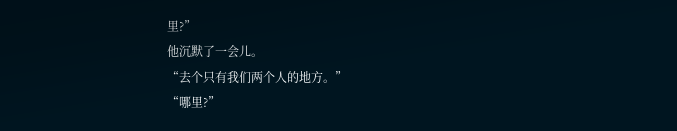里?”
他沉默了一会儿。
“去个只有我们两个人的地方。”
“哪里?”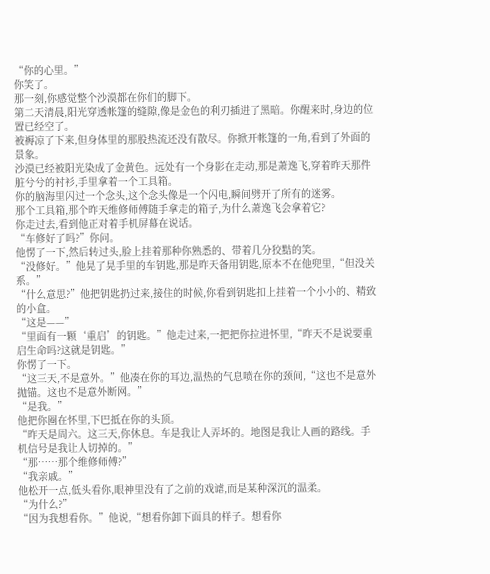“你的心里。”
你笑了。
那一刻,你感觉整个沙漠都在你们的脚下。
第二天清晨,阳光穿透帐篷的缝隙,像是金色的利刃插进了黑暗。你醒来时,身边的位置已经空了。
被褥凉了下来,但身体里的那股热流还没有散尽。你掀开帐篷的一角,看到了外面的景象。
沙漠已经被阳光染成了金黄色。远处有一个身影在走动,那是萧逸飞,穿着昨天那件脏兮兮的衬衫,手里拿着一个工具箱。
你的脑海里闪过一个念头,这个念头像是一个闪电,瞬间劈开了所有的迷雾。
那个工具箱,那个昨天维修师傅随手拿走的箱子,为什么萧逸飞会拿着它?
你走过去,看到他正对着手机屏幕在说话。
“车修好了吗?”你问。
他愣了一下,然后转过头,脸上挂着那种你熟悉的、带着几分狡黠的笑。
“没修好。”他晃了晃手里的车钥匙,那是昨天备用钥匙,原本不在他兜里,“但没关系。”
“什么意思?”他把钥匙扔过来,接住的时候,你看到钥匙扣上挂着一个小小的、精致的小盒。
“这是——”
“里面有一颗‘重启’的钥匙。”他走过来,一把把你拉进怀里,“昨天不是说要重启生命吗?这就是钥匙。”
你愣了一下。
“这三天,不是意外。”他凑在你的耳边,温热的气息喷在你的颈间,“这也不是意外抛锚。这也不是意外断网。”
“是我。”
他把你圈在怀里,下巴抵在你的头顶。
“昨天是周六。这三天,你休息。车是我让人弄坏的。地图是我让人画的路线。手机信号是我让人切掉的。”
“那……那个维修师傅?”
“我亲戚。”
他松开一点,低头看你,眼神里没有了之前的戏谑,而是某种深沉的温柔。
“为什么?”
“因为我想看你。”他说,“想看你卸下面具的样子。想看你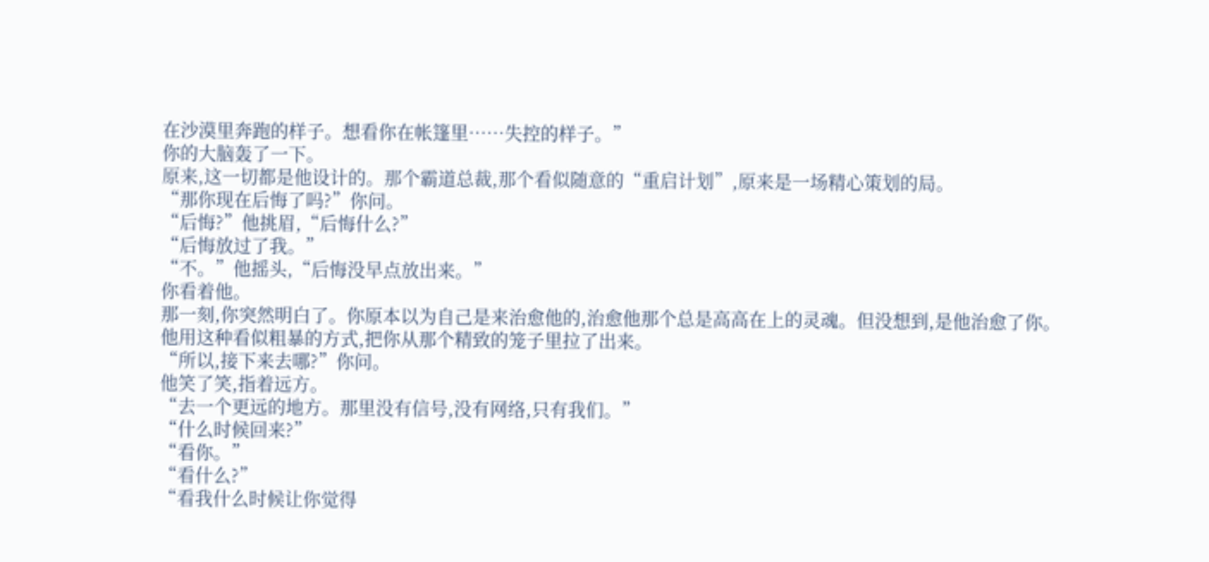在沙漠里奔跑的样子。想看你在帐篷里……失控的样子。”
你的大脑轰了一下。
原来,这一切都是他设计的。那个霸道总裁,那个看似随意的“重启计划”,原来是一场精心策划的局。
“那你现在后悔了吗?”你问。
“后悔?”他挑眉,“后悔什么?”
“后悔放过了我。”
“不。”他摇头,“后悔没早点放出来。”
你看着他。
那一刻,你突然明白了。你原本以为自己是来治愈他的,治愈他那个总是高高在上的灵魂。但没想到,是他治愈了你。
他用这种看似粗暴的方式,把你从那个精致的笼子里拉了出来。
“所以,接下来去哪?”你问。
他笑了笑,指着远方。
“去一个更远的地方。那里没有信号,没有网络,只有我们。”
“什么时候回来?”
“看你。”
“看什么?”
“看我什么时候让你觉得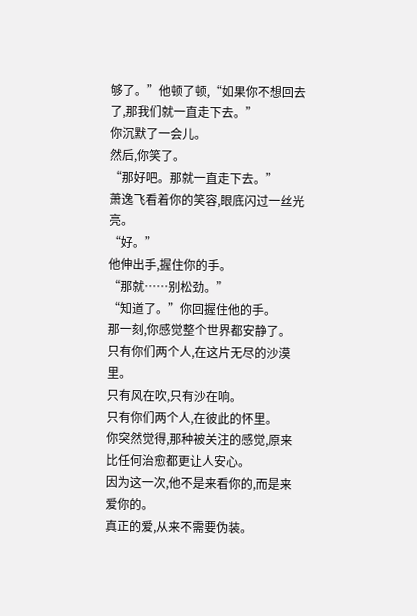够了。”他顿了顿,“如果你不想回去了,那我们就一直走下去。”
你沉默了一会儿。
然后,你笑了。
“那好吧。那就一直走下去。”
萧逸飞看着你的笑容,眼底闪过一丝光亮。
“好。”
他伸出手,握住你的手。
“那就……别松劲。”
“知道了。”你回握住他的手。
那一刻,你感觉整个世界都安静了。
只有你们两个人,在这片无尽的沙漠里。
只有风在吹,只有沙在响。
只有你们两个人,在彼此的怀里。
你突然觉得,那种被关注的感觉,原来比任何治愈都更让人安心。
因为这一次,他不是来看你的,而是来爱你的。
真正的爱,从来不需要伪装。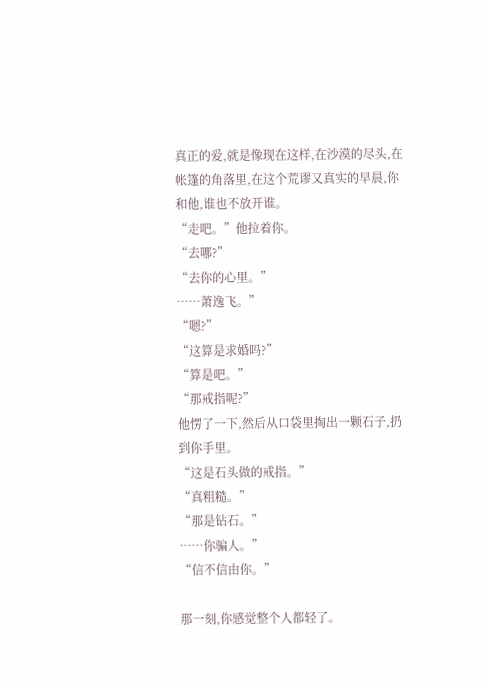真正的爱,就是像现在这样,在沙漠的尽头,在帐篷的角落里,在这个荒谬又真实的早晨,你和他,谁也不放开谁。
“走吧。”他拉着你。
“去哪?”
“去你的心里。”
……萧逸飞。”
“嗯?”
“这算是求婚吗?”
“算是吧。”
“那戒指呢?”
他愣了一下,然后从口袋里掏出一颗石子,扔到你手里。
“这是石头做的戒指。”
“真粗糙。”
“那是钻石。”
……你骗人。”
“信不信由你。”

那一刻,你感觉整个人都轻了。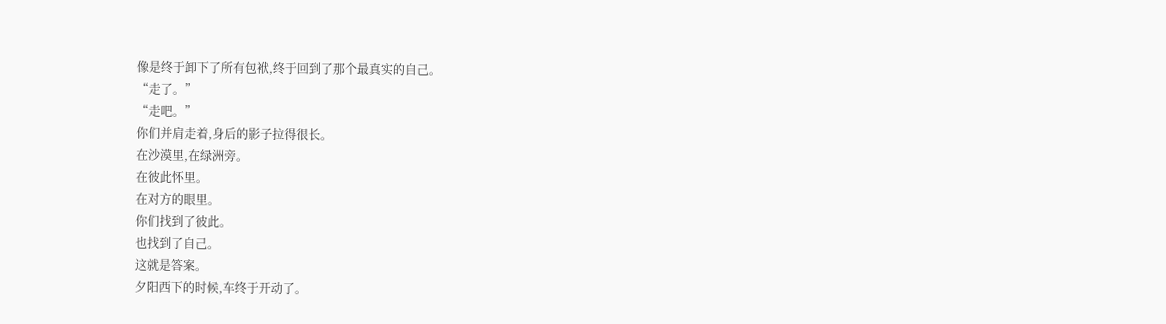像是终于卸下了所有包袱,终于回到了那个最真实的自己。
“走了。”
“走吧。”
你们并肩走着,身后的影子拉得很长。
在沙漠里,在绿洲旁。
在彼此怀里。
在对方的眼里。
你们找到了彼此。
也找到了自己。
这就是答案。
夕阳西下的时候,车终于开动了。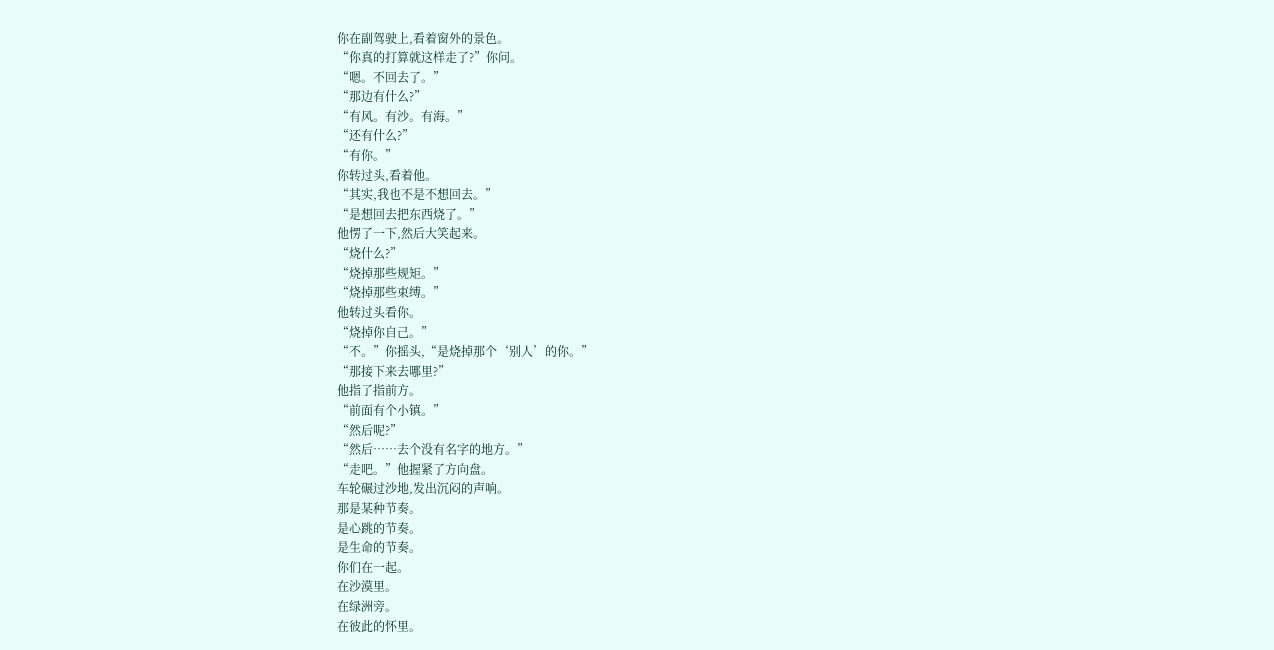你在副驾驶上,看着窗外的景色。
“你真的打算就这样走了?”你问。
“嗯。不回去了。”
“那边有什么?”
“有风。有沙。有海。”
“还有什么?”
“有你。”
你转过头,看着他。
“其实,我也不是不想回去。”
“是想回去把东西烧了。”
他愣了一下,然后大笑起来。
“烧什么?”
“烧掉那些规矩。”
“烧掉那些束缚。”
他转过头看你。
“烧掉你自己。”
“不。”你摇头,“是烧掉那个‘别人’的你。”
“那接下来去哪里?”
他指了指前方。
“前面有个小镇。”
“然后呢?”
“然后……去个没有名字的地方。”
“走吧。”他握紧了方向盘。
车轮碾过沙地,发出沉闷的声响。
那是某种节奏。
是心跳的节奏。
是生命的节奏。
你们在一起。
在沙漠里。
在绿洲旁。
在彼此的怀里。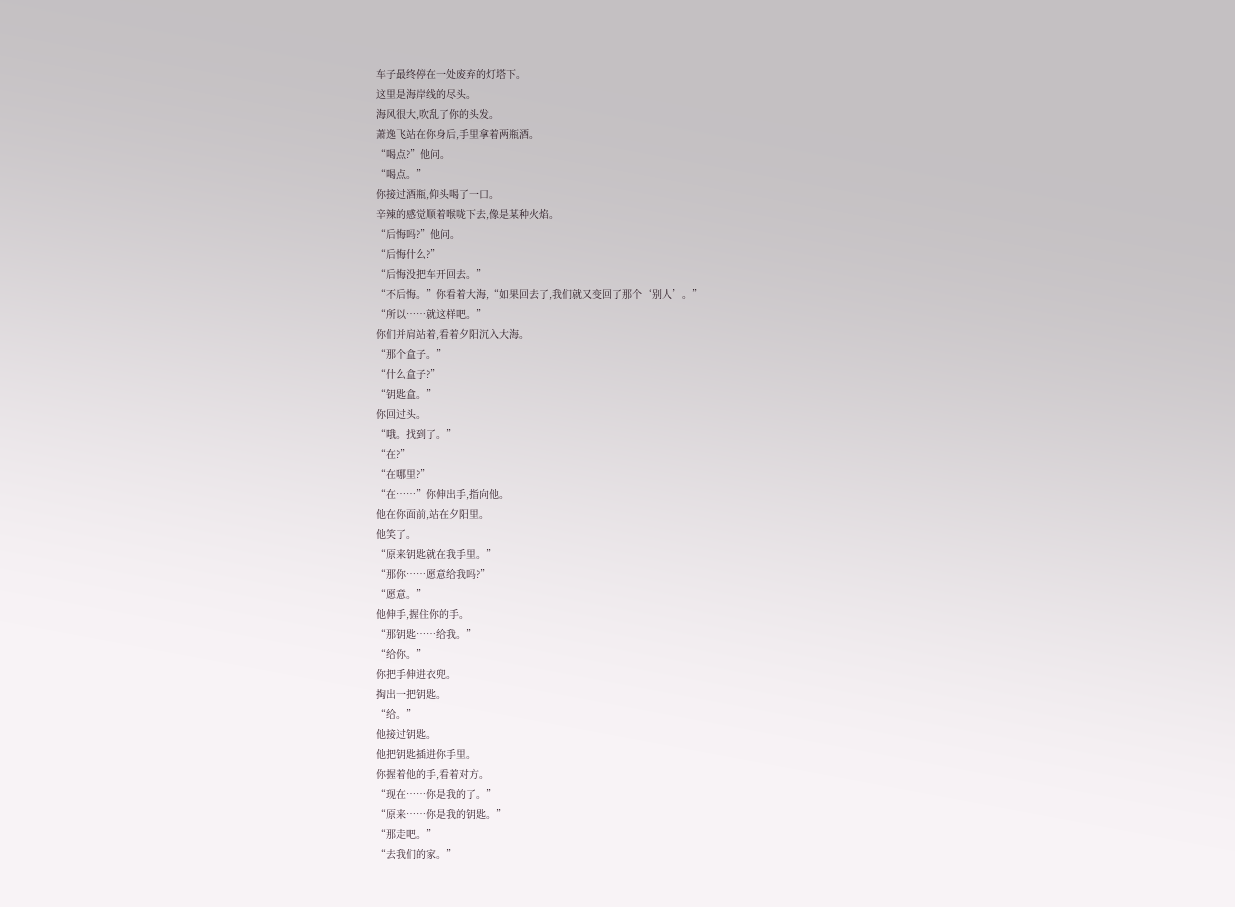车子最终停在一处废弃的灯塔下。
这里是海岸线的尽头。
海风很大,吹乱了你的头发。
萧逸飞站在你身后,手里拿着两瓶酒。
“喝点?”他问。
“喝点。”
你接过酒瓶,仰头喝了一口。
辛辣的感觉顺着喉咙下去,像是某种火焰。
“后悔吗?”他问。
“后悔什么?”
“后悔没把车开回去。”
“不后悔。”你看着大海,“如果回去了,我们就又变回了那个‘别人’。”
“所以……就这样吧。”
你们并肩站着,看着夕阳沉入大海。
“那个盒子。”
“什么盒子?”
“钥匙盒。”
你回过头。
“哦。找到了。”
“在?”
“在哪里?”
“在……”你伸出手,指向他。
他在你面前,站在夕阳里。
他笑了。
“原来钥匙就在我手里。”
“那你……愿意给我吗?”
“愿意。”
他伸手,握住你的手。
“那钥匙……给我。”
“给你。”
你把手伸进衣兜。
掏出一把钥匙。
“给。”
他接过钥匙。
他把钥匙插进你手里。
你握着他的手,看着对方。
“现在……你是我的了。”
“原来……你是我的钥匙。”
“那走吧。”
“去我们的家。”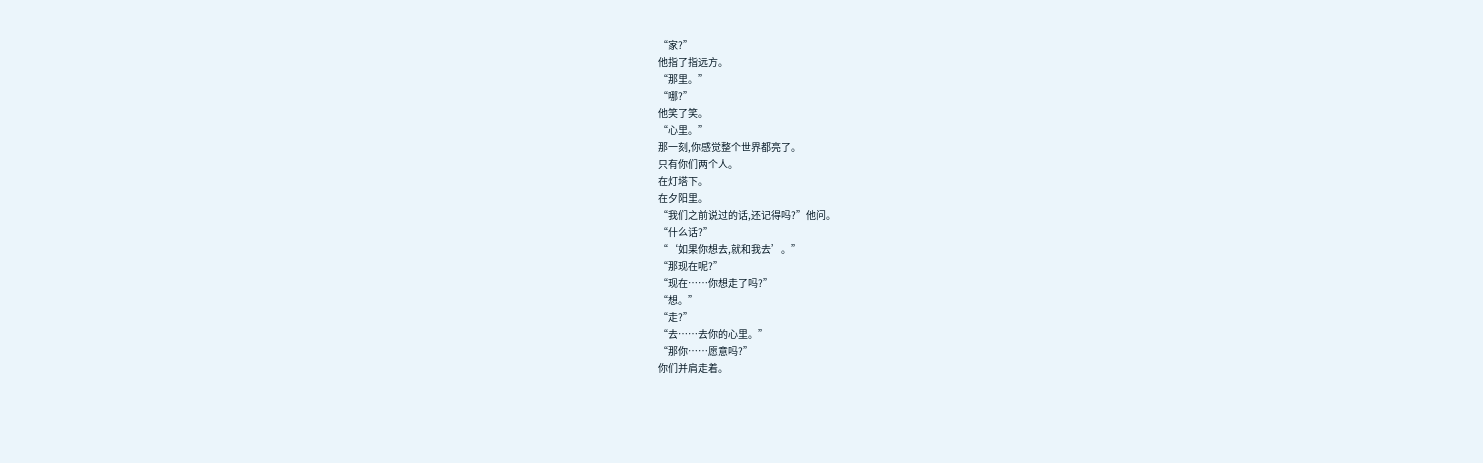“家?”
他指了指远方。
“那里。”
“哪?”
他笑了笑。
“心里。”
那一刻,你感觉整个世界都亮了。
只有你们两个人。
在灯塔下。
在夕阳里。
“我们之前说过的话,还记得吗?”他问。
“什么话?”
“‘如果你想去,就和我去’。”
“那现在呢?”
“现在……你想走了吗?”
“想。”
“走?”
“去……去你的心里。”
“那你……愿意吗?”
你们并肩走着。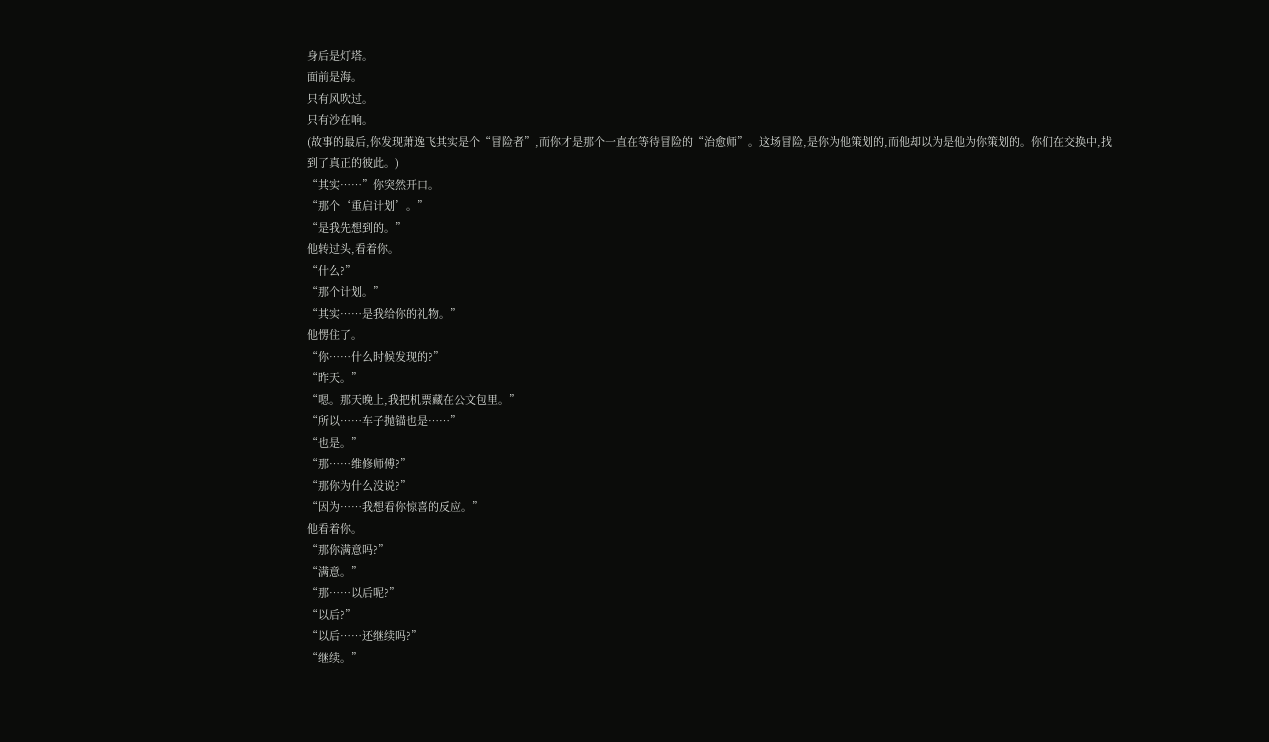身后是灯塔。
面前是海。
只有风吹过。
只有沙在响。
(故事的最后,你发现萧逸飞其实是个“冒险者”,而你才是那个一直在等待冒险的“治愈师”。这场冒险,是你为他策划的,而他却以为是他为你策划的。你们在交换中,找到了真正的彼此。)
“其实……”你突然开口。
“那个‘重启计划’。”
“是我先想到的。”
他转过头,看着你。
“什么?”
“那个计划。”
“其实……是我给你的礼物。”
他愣住了。
“你……什么时候发现的?”
“昨天。”
“嗯。那天晚上,我把机票藏在公文包里。”
“所以……车子抛锚也是……”
“也是。”
“那……维修师傅?”
“那你为什么没说?”
“因为……我想看你惊喜的反应。”
他看着你。
“那你满意吗?”
“满意。”
“那……以后呢?”
“以后?”
“以后……还继续吗?”
“继续。”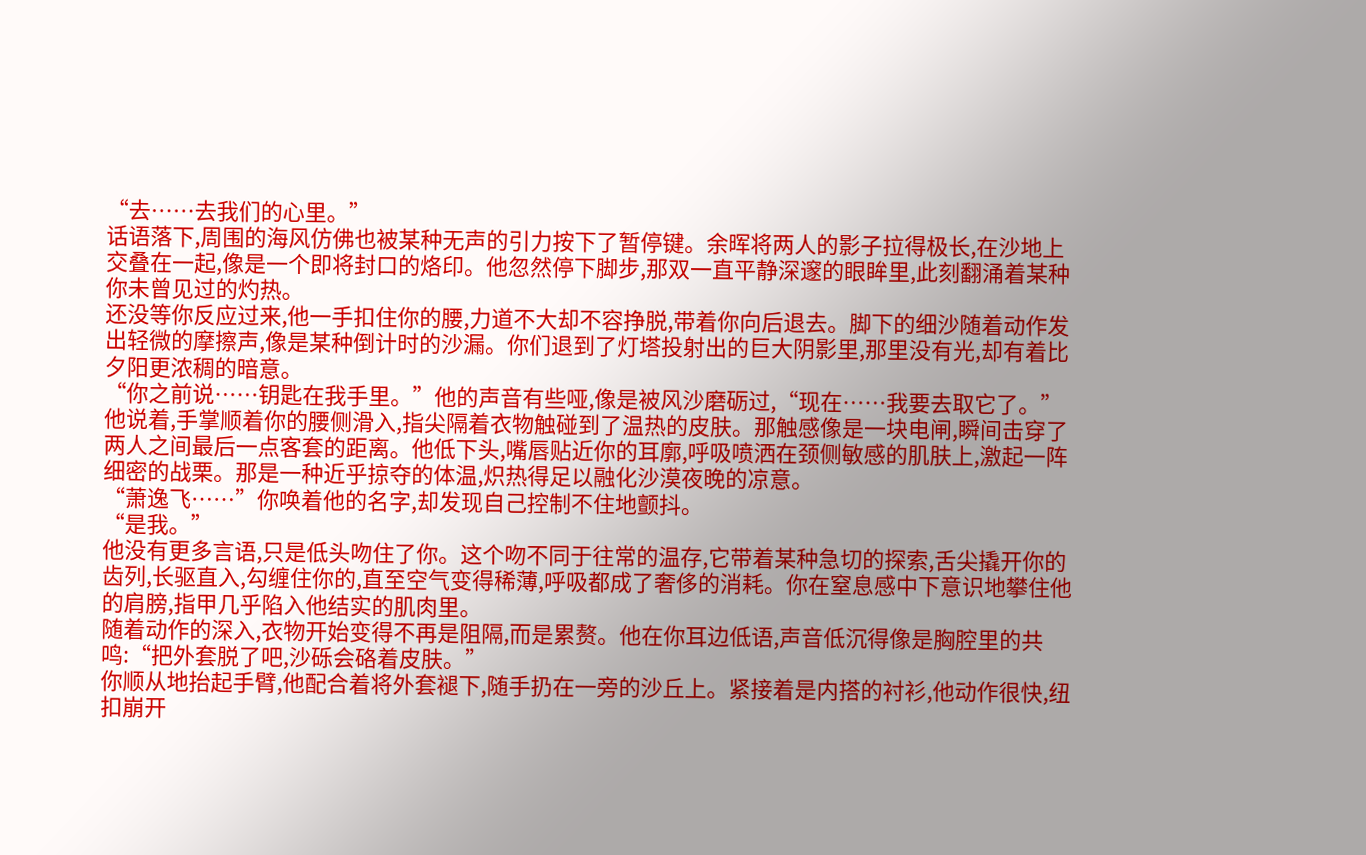“去……去我们的心里。”
话语落下,周围的海风仿佛也被某种无声的引力按下了暂停键。余晖将两人的影子拉得极长,在沙地上交叠在一起,像是一个即将封口的烙印。他忽然停下脚步,那双一直平静深邃的眼眸里,此刻翻涌着某种你未曾见过的灼热。
还没等你反应过来,他一手扣住你的腰,力道不大却不容挣脱,带着你向后退去。脚下的细沙随着动作发出轻微的摩擦声,像是某种倒计时的沙漏。你们退到了灯塔投射出的巨大阴影里,那里没有光,却有着比夕阳更浓稠的暗意。
“你之前说……钥匙在我手里。”他的声音有些哑,像是被风沙磨砺过,“现在……我要去取它了。”
他说着,手掌顺着你的腰侧滑入,指尖隔着衣物触碰到了温热的皮肤。那触感像是一块电闸,瞬间击穿了两人之间最后一点客套的距离。他低下头,嘴唇贴近你的耳廓,呼吸喷洒在颈侧敏感的肌肤上,激起一阵细密的战栗。那是一种近乎掠夺的体温,炽热得足以融化沙漠夜晚的凉意。
“萧逸飞……”你唤着他的名字,却发现自己控制不住地颤抖。
“是我。”
他没有更多言语,只是低头吻住了你。这个吻不同于往常的温存,它带着某种急切的探索,舌尖撬开你的齿列,长驱直入,勾缠住你的,直至空气变得稀薄,呼吸都成了奢侈的消耗。你在窒息感中下意识地攀住他的肩膀,指甲几乎陷入他结实的肌肉里。
随着动作的深入,衣物开始变得不再是阻隔,而是累赘。他在你耳边低语,声音低沉得像是胸腔里的共鸣:“把外套脱了吧,沙砾会硌着皮肤。”
你顺从地抬起手臂,他配合着将外套褪下,随手扔在一旁的沙丘上。紧接着是内搭的衬衫,他动作很快,纽扣崩开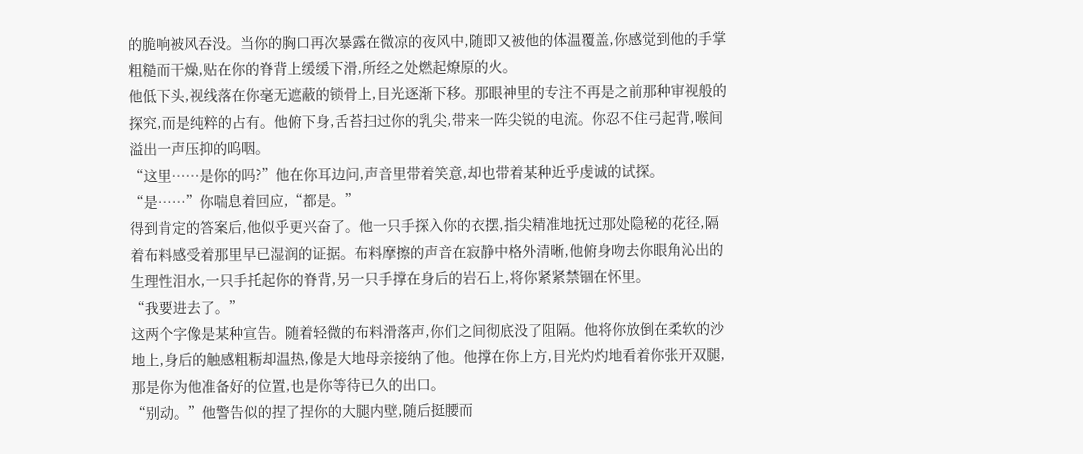的脆响被风吞没。当你的胸口再次暴露在微凉的夜风中,随即又被他的体温覆盖,你感觉到他的手掌粗糙而干燥,贴在你的脊背上缓缓下滑,所经之处燃起燎原的火。
他低下头,视线落在你毫无遮蔽的锁骨上,目光逐渐下移。那眼神里的专注不再是之前那种审视般的探究,而是纯粹的占有。他俯下身,舌苔扫过你的乳尖,带来一阵尖锐的电流。你忍不住弓起背,喉间溢出一声压抑的呜咽。
“这里……是你的吗?”他在你耳边问,声音里带着笑意,却也带着某种近乎虔诚的试探。
“是……”你喘息着回应,“都是。”
得到肯定的答案后,他似乎更兴奋了。他一只手探入你的衣摆,指尖精准地抚过那处隐秘的花径,隔着布料感受着那里早已湿润的证据。布料摩擦的声音在寂静中格外清晰,他俯身吻去你眼角沁出的生理性泪水,一只手托起你的脊背,另一只手撑在身后的岩石上,将你紧紧禁锢在怀里。
“我要进去了。”
这两个字像是某种宣告。随着轻微的布料滑落声,你们之间彻底没了阻隔。他将你放倒在柔软的沙地上,身后的触感粗粝却温热,像是大地母亲接纳了他。他撑在你上方,目光灼灼地看着你张开双腿,那是你为他准备好的位置,也是你等待已久的出口。
“别动。”他警告似的捏了捏你的大腿内壁,随后挺腰而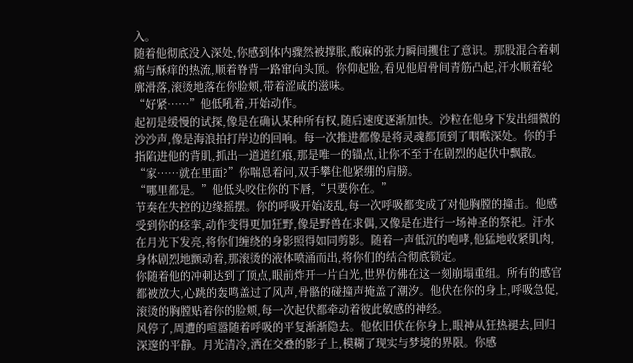入。
随着他彻底没入深处,你感到体内骤然被撑胀,酸麻的张力瞬间攫住了意识。那股混合着刺痛与酥痒的热流,顺着脊背一路窜向头顶。你仰起脸,看见他眉骨间青筋凸起,汗水顺着轮廓滑落,滚烫地落在你脸颊,带着涩咸的滋味。
“好紧……”他低吼着,开始动作。
起初是缓慢的试探,像是在确认某种所有权,随后速度逐渐加快。沙粒在他身下发出细微的沙沙声,像是海浪拍打岸边的回响。每一次推进都像是将灵魂都顶到了咽喉深处。你的手指陷进他的背肌,抓出一道道红痕,那是唯一的锚点,让你不至于在剧烈的起伏中飘散。
“家……就在里面?”你喘息着问,双手攀住他紧绷的肩膀。
“哪里都是。”他低头咬住你的下唇,“只要你在。”
节奏在失控的边缘摇摆。你的呼吸开始凌乱,每一次呼吸都变成了对他胸膛的撞击。他感受到你的痉挛,动作变得更加狂野,像是野兽在求偶,又像是在进行一场神圣的祭祀。汗水在月光下发亮,将你们缠绕的身影照得如同剪影。随着一声低沉的咆哮,他猛地收紧肌肉,身体剧烈地颤动着,那滚烫的液体喷涌而出,将你们的结合彻底锁定。
你随着他的冲刺达到了顶点,眼前炸开一片白光,世界仿佛在这一刻崩塌重组。所有的感官都被放大,心跳的轰鸣盖过了风声,骨骼的碰撞声掩盖了潮汐。他伏在你的身上,呼吸急促,滚烫的胸膛贴着你的脸颊,每一次起伏都牵动着彼此敏感的神经。
风停了,周遭的喧嚣随着呼吸的平复渐渐隐去。他依旧伏在你身上,眼神从狂热褪去,回归深邃的平静。月光清冷,洒在交叠的影子上,模糊了现实与梦境的界限。你感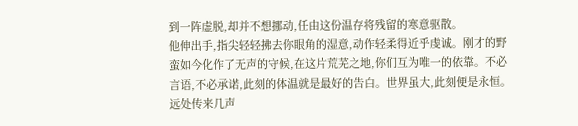到一阵虚脱,却并不想挪动,任由这份温存将残留的寒意驱散。
他伸出手,指尖轻轻拂去你眼角的湿意,动作轻柔得近乎虔诚。刚才的野蛮如今化作了无声的守候,在这片荒芜之地,你们互为唯一的依靠。不必言语,不必承诺,此刻的体温就是最好的告白。世界虽大,此刻便是永恒。
远处传来几声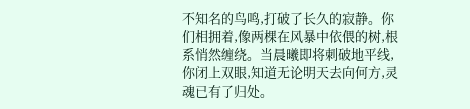不知名的鸟鸣,打破了长久的寂静。你们相拥着,像两棵在风暴中依偎的树,根系悄然缠绕。当晨曦即将刺破地平线,你闭上双眼,知道无论明天去向何方,灵魂已有了归处。